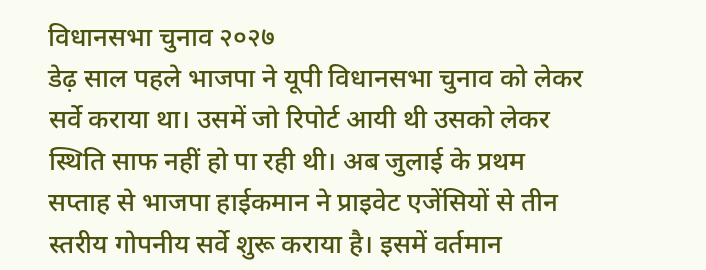विधानसभा चुनाव २०२७
डेढ़ साल पहले भाजपा ने यूपी विधानसभा चुनाव को लेकर सर्वे कराया था। उसमें जो रिपोर्ट आयी थी उसको लेकर स्थिति साफ नहीं हो पा रही थी। अब जुलाई के प्रथम सप्ताह से भाजपा हाईकमान ने प्राइवेट एजेंसियों से तीन स्तरीय गोपनीय सर्वे शुरू कराया है। इसमें वर्तमान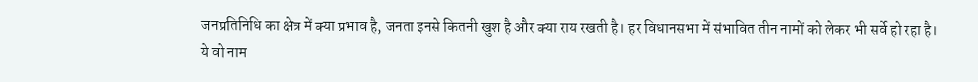जनप्रतिनिधि का क्षेत्र में क्या प्रभाव है, जनता इनसे कितनी खुश है और क्या राय रखती है। हर विधानसभा में संभावित तीन नामों को लेकर भी सर्वे हो रहा है। ये वो नाम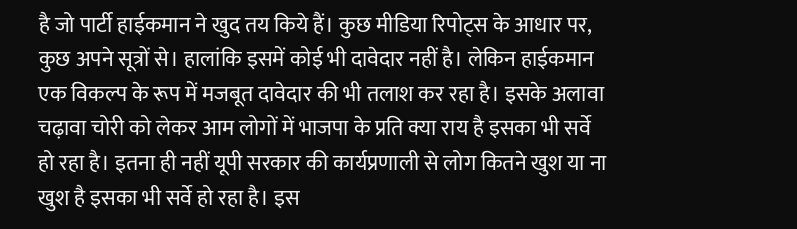है जो पार्टी हाईकमान ने खुद तय किये हैं। कुछ मीडिया रिपोट्स के आधार पर, कुछ अपने सूत्रों से। हालांकि इसमें कोई भी दावेदार नहीं है। लेकिन हाईकमान एक विकल्प के रूप में मजबूत दावेदार की भी तलाश कर रहा है। इसके अलावा चढ़ावा चोरी को लेकर आम लोगों में भाजपा के प्रति क्या राय है इसका भी सर्वे हो रहा है। इतना ही नहीं यूपी सरकार की कार्यप्रणाली से लोग कितने खुश या ना खुश है इसका भी सर्वे हो रहा है। इस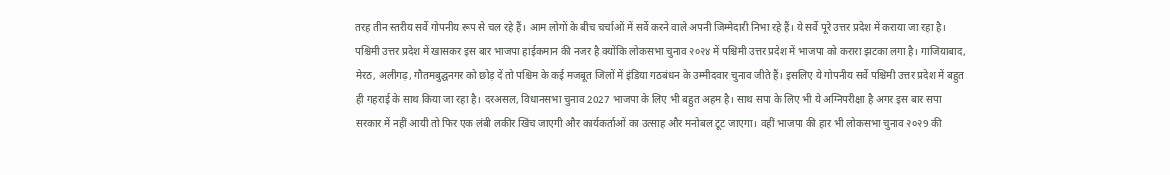तरह तीन स्तरीय सर्वे गोपनीय रूप से चल रहे हैं। आम लोगों के बीच चर्चाओं में सर्वे करने वाले अपनी जिम्मेदारी निभा रहे हैं। ये सर्वे पूरे उत्तर प्रदेश में कराया जा रहा है। पश्चिमी उत्तर प्रदेश में खासकर इस बार भाजपा हाईकमान की नजर है क्योंकि लोकसभा चुनाव २०२४ में पश्चिमी उत्तर प्रदेश में भाजपा को करारा झटका लगा है। गाजियाबाद, मेरठ, अलीगढ़, गौतमबुद्घनगर को छोड़ दें तो पश्चिम के कई मजबूत जिलों में इंडिया गठबंधन के उम्मीदवार चुनाव जीते हैं। इसलिए ये गोपनीय सर्वे पश्चिमी उत्तर प्रदेश में बहुत ही गहराई के साथ किया जा रहा है। दरअसल, विधानसभा चुनाव 2027 भाजपा के लिए भी बहुत अहम है। साथ सपा के लिए भी ये अग्निपरीक्षा है अगर इस बार सपा सरकार में नहीं आयी तो फिर एक लंबी लकीर खिंच जाएगी और कार्यकर्ताओं का उत्साह और मनोबल टूट जाएगा। वहीं भाजपा की हार भी लोकसभा चुनाव २०२9 की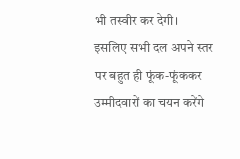भी तस्वीर कर देगी। इसलिए सभी दल अपने स्तर पर बहुत ही फूंक-फूंककर उम्मीदवारों का चयन करेंगे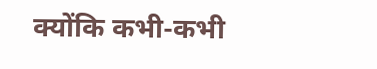क्योंकि कभी-कभी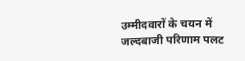उम्मीदवारों के चयन में जल्दबाजी परिणाम पलट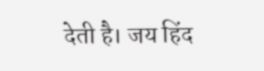देती है। जय हिंद